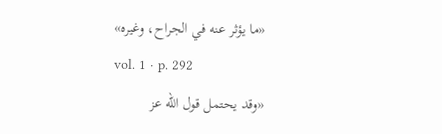«ما يؤثر عنه في الجراح، وغيره»
vol. 1 · p. 292
«وقد يحتمل قول الله عز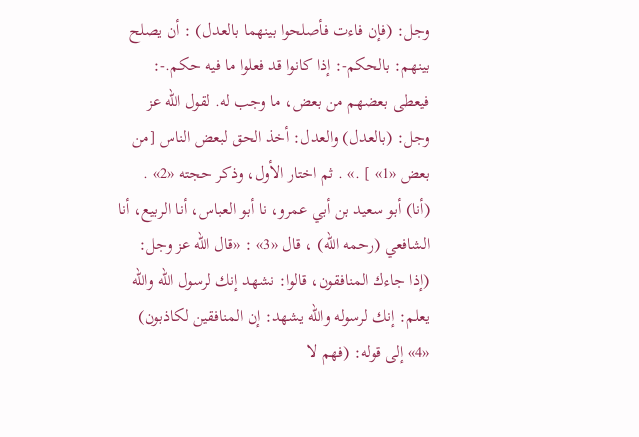وجل: (فإن فاءت فأصلحوا بينهما بالعدل) : أن يصلح بينهم: بالحكم-: إذا كانوا قد فعلوا ما فيه حكم.-:
فيعطى بعضهم من بعض، ما وجب له. لقول الله عز وجل: (بالعدل) والعدل: أخذ الحق لبعض الناس [من بعض «1» ] .» . ثم اختار الأول، وذكر حجته «2» .
(أنا) أبو سعيد بن أبي عمرو، نا أبو العباس، أنا الربيع، أنا الشافعي (رحمه الله) ، قال «3» : «قال الله عز وجل: (إذا جاءك المنافقون، قالوا: نشهد إنك لرسول الله والله يعلم: إنك لرسوله والله يشهد: إن المنافقين لكاذبون) «4» إلى قوله: (فهم لا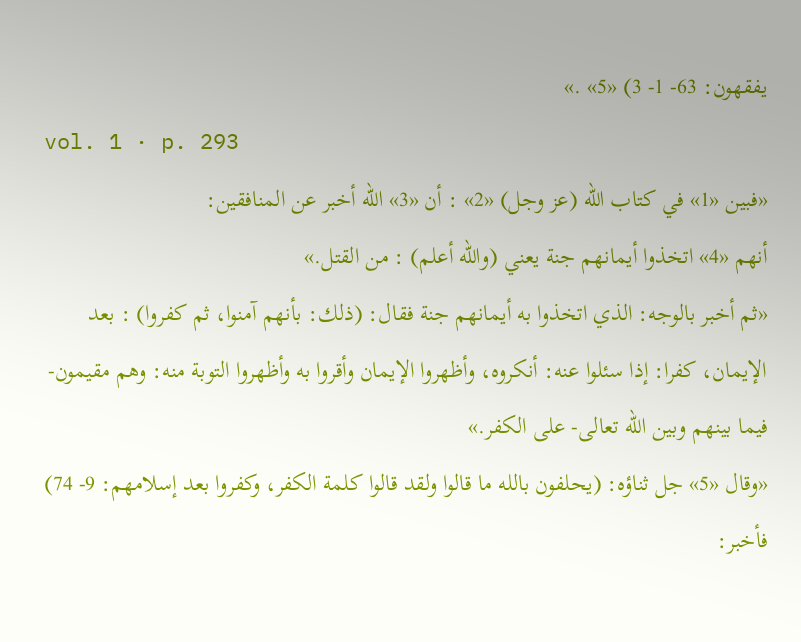يفقهون: 63- 1- 3) «5» .»
vol. 1 · p. 293
«فبين «1» في كتاب الله (عز وجل) «2» : أن «3» الله أخبر عن المنافقين:
أنهم «4» اتخذوا أيمانهم جنة يعني (والله أعلم) : من القتل.»
«ثم أخبر بالوجه: الذي اتخذوا به أيمانهم جنة فقال: (ذلك: بأنهم آمنوا، ثم كفروا) : بعد الإيمان، كفرا: إذا سئلوا عنه: أنكروه، وأظهروا الإيمان وأقروا به وأظهروا التوبة منه: وهم مقيمون- فيما بينهم وبين الله تعالى- على الكفر.»
«وقال «5» جل ثناؤه: (يحلفون بالله ما قالوا ولقد قالوا كلمة الكفر، وكفروا بعد إسلامهم: 9- 74) فأخبر: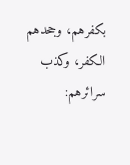بكفرهم، وجحدهم الكفر، وكذب سرائرهم: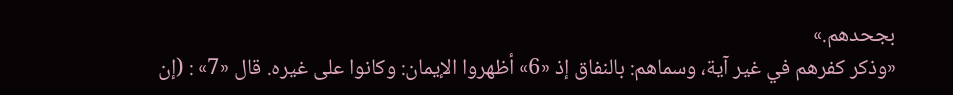بجحدهم.»
«وذكر كفرهم في غير آية، وسماهم: بالنفاق إذ «6» أظهروا الإيمان: وكانوا على غيره. قال «7» : (إن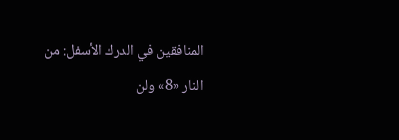المنافقين في الدرك الأسفل: من النار «8» ولن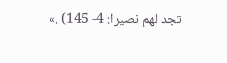تجد لهم نصيرا: 4- 145) .»